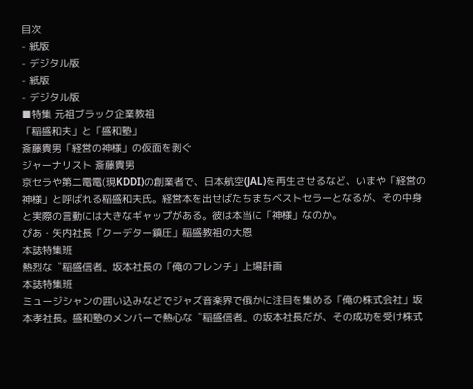目次
- 紙版
- デジタル版
- 紙版
- デジタル版
■特集 元祖ブラック企業教祖
「稲盛和夫」と「盛和塾」
斎藤貴男「経営の神様」の仮面を剥ぐ
ジャーナリスト 斎藤貴男
京セラや第二電電(現KDDI)の創業者で、日本航空(JAL)を再生させるなど、いまや「経営の神様」と呼ばれる稲盛和夫氏。経営本を出せばたちまちベストセラーとなるが、その中身と実際の言動には大きなギャップがある。彼は本当に「神様」なのか。
ぴあ・矢内社長「クーデター鎮圧」稲盛教祖の大恩
本誌特集班
熱烈な〝稲盛信者〟坂本社長の「俺のフレンチ」上場計画
本誌特集班
ミュージシャンの囲い込みなどでジャズ音楽界で俄かに注目を集める「俺の株式会社」坂本孝社長。盛和塾のメンバーで熱心な〝稲盛信者〟の坂本社長だが、その成功を受け株式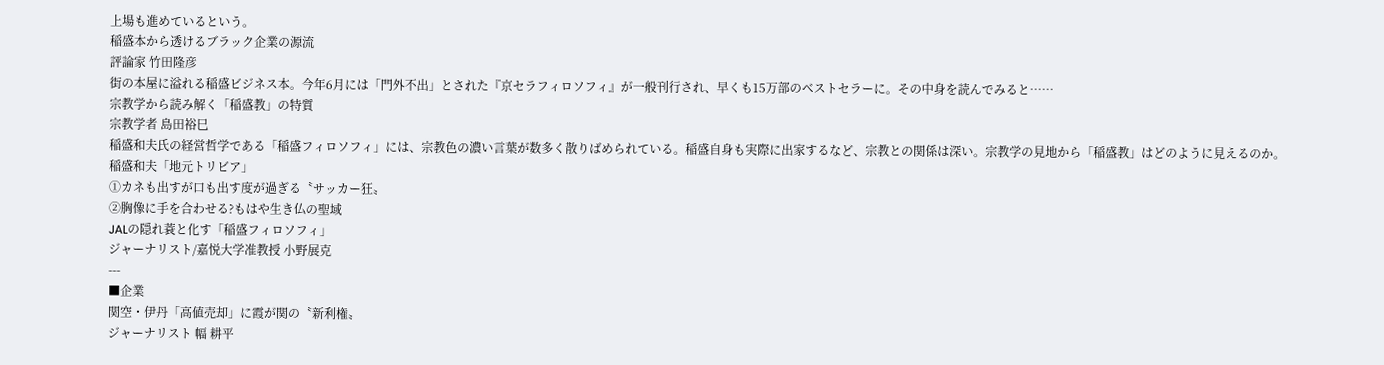上場も進めているという。
稲盛本から透けるブラック企業の源流
評論家 竹田隆彦
街の本屋に溢れる稲盛ビジネス本。今年6月には「門外不出」とされた『京セラフィロソフィ』が一般刊行され、早くも15万部のベストセラーに。その中身を読んでみると……
宗教学から読み解く「稲盛教」の特質
宗教学者 島田裕巳
稲盛和夫氏の経営哲学である「稲盛フィロソフィ」には、宗教色の濃い言葉が数多く散りばめられている。稲盛自身も実際に出家するなど、宗教との関係は深い。宗教学の見地から「稲盛教」はどのように見えるのか。
稲盛和夫「地元トリビア」
①カネも出すが口も出す度が過ぎる〝サッカー狂〟
②胸像に手を合わせる?もはや生き仏の聖域
JALの隠れ蓑と化す「稲盛フィロソフィ」
ジャーナリスト/嘉悦大学准教授 小野展克
---
■企業
関空・伊丹「高値売却」に霞が関の〝新利権〟
ジャーナリスト 幅 耕平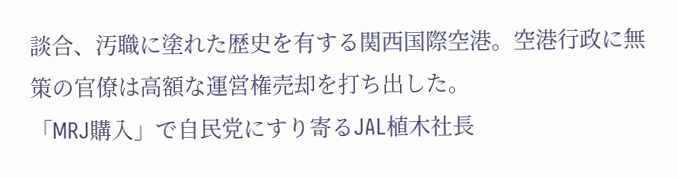談合、汚職に塗れた歴史を有する関西国際空港。空港行政に無策の官僚は高額な運営権売却を打ち出した。
「MRJ購入」で自民党にすり寄るJAL植木社長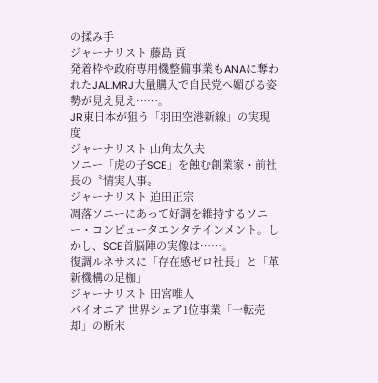の揉み手
ジャーナリスト 藤島 貢
発着枠や政府専用機整備事業もANAに奪われたJAL.MRJ大量購入で自民党へ媚びる姿勢が見え見え……。
JR東日本が狙う「羽田空港新線」の実現度
ジャーナリスト 山角太久夫
ソニー「虎の子SCE」を蝕む創業家・前社長の〝情実人事〟
ジャーナリスト 迫田正宗
凋落ソニーにあって好調を維持するソニー・コンピュータエンタテインメント。しかし、SCE首脳陣の実像は……。
復調ルネサスに「存在感ゼロ社長」と「革新機構の足枷」
ジャーナリスト 田宮唯人
パイオニア 世界シェア1位事業「一転売却」の断末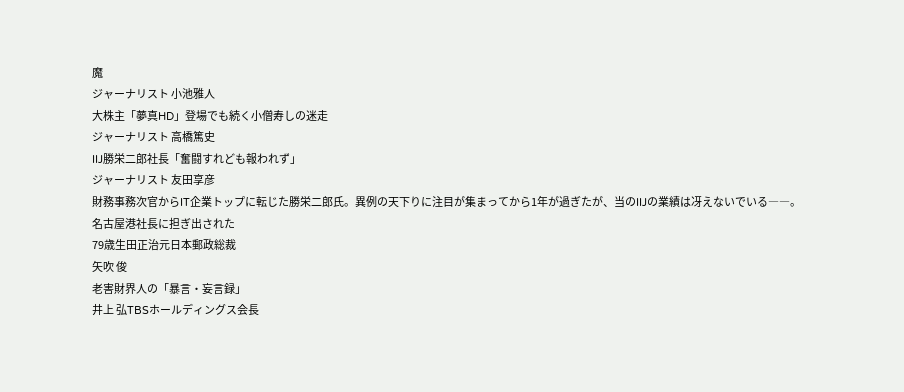魔
ジャーナリスト 小池雅人
大株主「夢真HD」登場でも続く小僧寿しの迷走
ジャーナリスト 高橋篤史
IIJ勝栄二郎社長「奮闘すれども報われず」
ジャーナリスト 友田享彦
財務事務次官からIT企業トップに転じた勝栄二郎氏。異例の天下りに注目が集まってから1年が過ぎたが、当のIIJの業績は冴えないでいる――。
名古屋港社長に担ぎ出された
79歳生田正治元日本郵政総裁
矢吹 俊
老害財界人の「暴言・妄言録」
井上 弘TBSホールディングス会長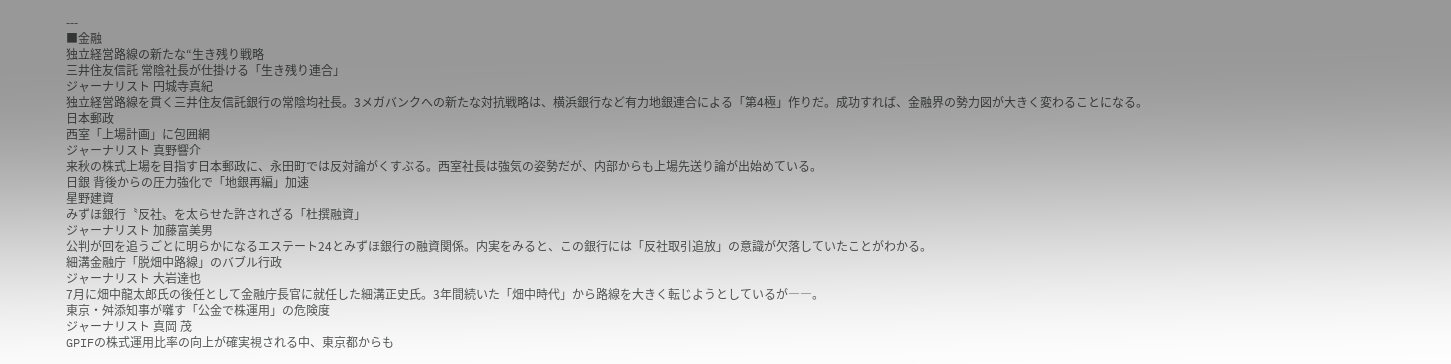---
■金融
独立経営路線の新たな“生き残り戦略
三井住友信託 常陰社長が仕掛ける「生き残り連合」
ジャーナリスト 円城寺真紀
独立経営路線を貫く三井住友信託銀行の常陰均社長。3メガバンクへの新たな対抗戦略は、横浜銀行など有力地銀連合による「第4極」作りだ。成功すれば、金融界の勢力図が大きく変わることになる。
日本郵政
西室「上場計画」に包囲網
ジャーナリスト 真野響介
来秋の株式上場を目指す日本郵政に、永田町では反対論がくすぶる。西室社長は強気の姿勢だが、内部からも上場先送り論が出始めている。
日銀 背後からの圧力強化で「地銀再編」加速
星野建資
みずほ銀行〝反社〟を太らせた許されざる「杜撰融資」
ジャーナリスト 加藤富美男
公判が回を追うごとに明らかになるエステート24とみずほ銀行の融資関係。内実をみると、この銀行には「反社取引追放」の意識が欠落していたことがわかる。
細溝金融庁「脱畑中路線」のバブル行政
ジャーナリスト 大岩達也
7月に畑中龍太郎氏の後任として金融庁長官に就任した細溝正史氏。3年間続いた「畑中時代」から路線を大きく転じようとしているが――。
東京・舛添知事が囃す「公金で株運用」の危険度
ジャーナリスト 真岡 茂
GPIFの株式運用比率の向上が確実視される中、東京都からも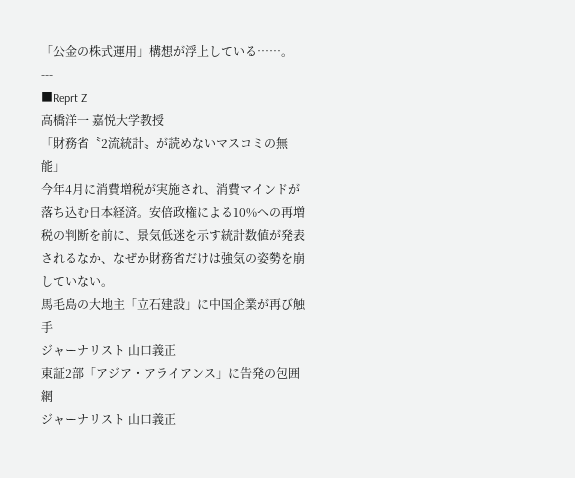「公金の株式運用」構想が浮上している……。
---
■Reprt Z
高橋洋一 嘉悦大学教授
「財務省〝2流統計〟が読めないマスコミの無能」
今年4月に消費増税が実施され、消費マインドが落ち込む日本経済。安倍政権による10%への再増税の判断を前に、景気低迷を示す統計数値が発表されるなか、なぜか財務省だけは強気の姿勢を崩していない。
馬毛島の大地主「立石建設」に中国企業が再び触手
ジャーナリスト 山口義正
東証2部「アジア・アライアンス」に告発の包囲網
ジャーナリスト 山口義正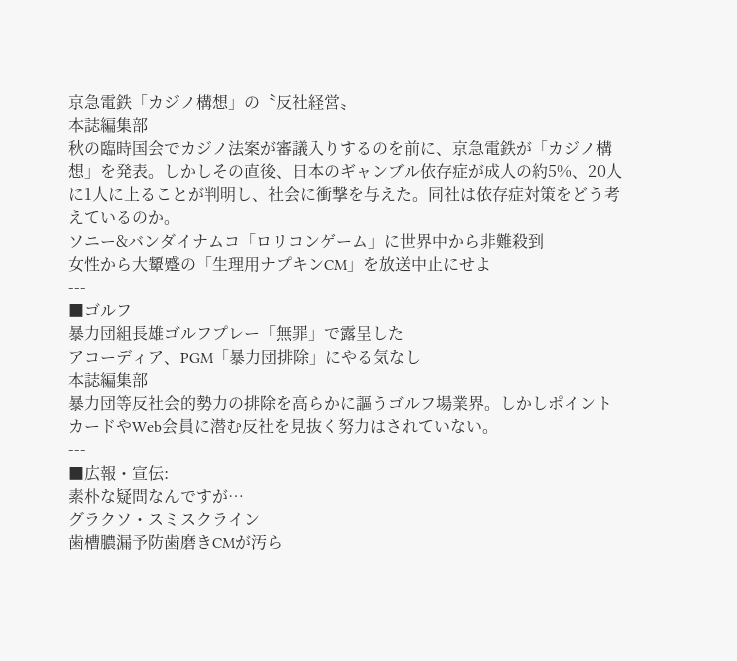京急電鉄「カジノ構想」の〝反社経営〟
本誌編集部
秋の臨時国会でカジノ法案が審議入りするのを前に、京急電鉄が「カジノ構想」を発表。しかしその直後、日本のギャンブル依存症が成人の約5%、20人に1人に上ることが判明し、社会に衝撃を与えた。同社は依存症対策をどう考えているのか。
ソニー&バンダイナムコ「ロリコンゲーム」に世界中から非難殺到
女性から大顰蹙の「生理用ナプキンCM」を放送中止にせよ
---
■ゴルフ
暴力団組長雄ゴルフプレー「無罪」で露呈した
アコーディア、PGM「暴力団排除」にやる気なし
本誌編集部
暴力団等反社会的勢力の排除を高らかに謳うゴルフ場業界。しかしポイントカードやWeb会員に潜む反社を見抜く努力はされていない。
---
■広報・宣伝:
素朴な疑問なんですが…
グラクソ・スミスクライン
歯槽膿漏予防歯磨きCMが汚ら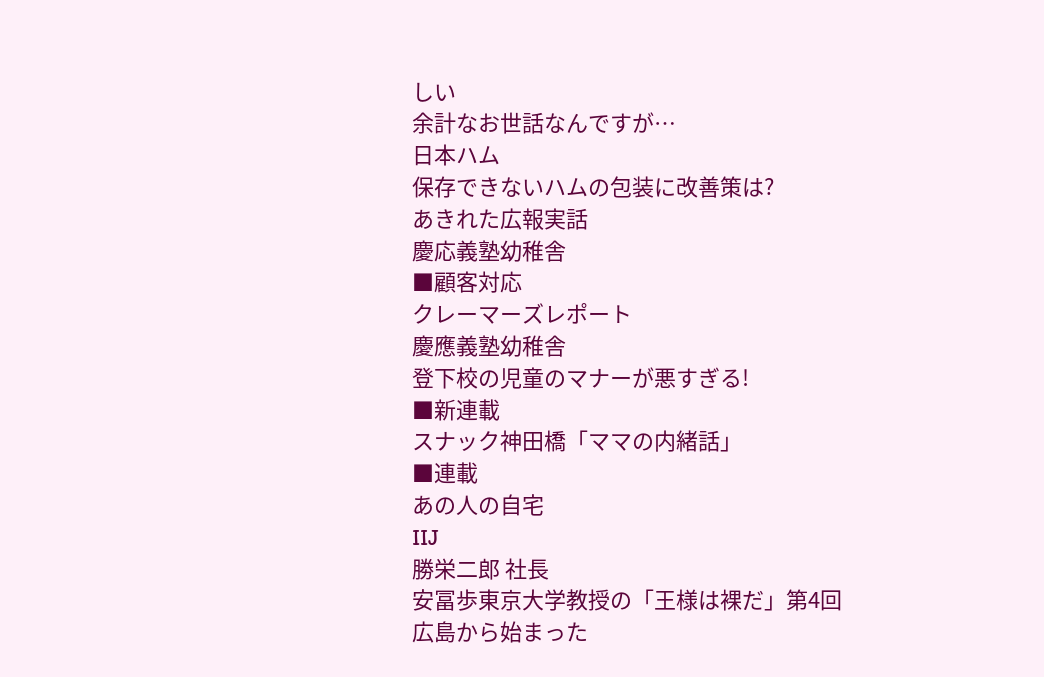しい
余計なお世話なんですが…
日本ハム
保存できないハムの包装に改善策は?
あきれた広報実話
慶応義塾幼稚舎
■顧客対応
クレーマーズレポート
慶應義塾幼稚舎
登下校の児童のマナーが悪すぎる!
■新連載
スナック神田橋「ママの内緒話」
■連載
あの人の自宅
IIJ
勝栄二郎 社長
安冨歩東京大学教授の「王様は裸だ」第4回
広島から始まった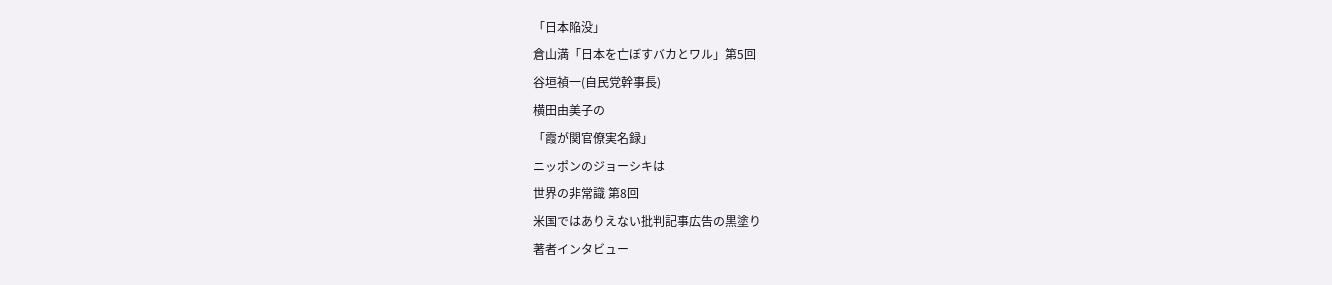「日本陥没」
倉山満「日本を亡ぼすバカとワル」第5回
谷垣禎一(自民党幹事長)
横田由美子の
「霞が関官僚実名録」
ニッポンのジョーシキは
世界の非常識 第8回
米国ではありえない批判記事広告の黒塗り
著者インタビュー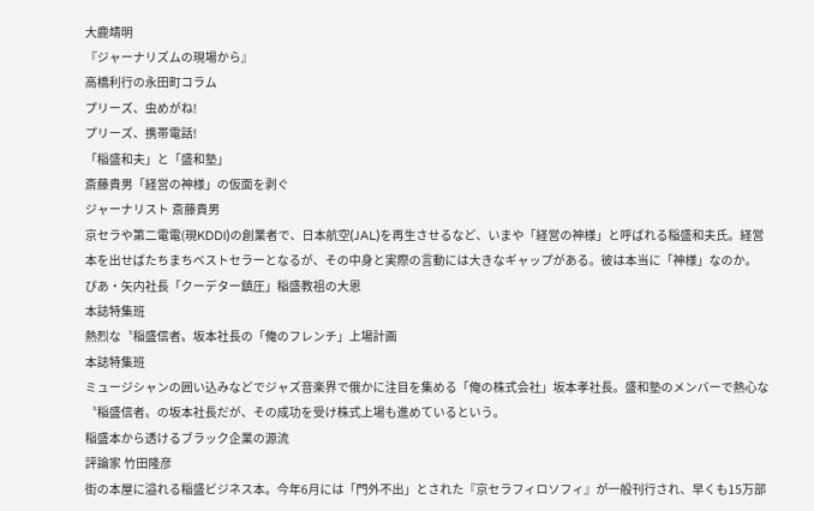大鹿靖明
『ジャーナリズムの現場から』
高橋利行の永田町コラム
プリーズ、虫めがね!
プリーズ、携帯電話!
「稲盛和夫」と「盛和塾」
斎藤貴男「経営の神様」の仮面を剥ぐ
ジャーナリスト 斎藤貴男
京セラや第二電電(現KDDI)の創業者で、日本航空(JAL)を再生させるなど、いまや「経営の神様」と呼ばれる稲盛和夫氏。経営本を出せばたちまちベストセラーとなるが、その中身と実際の言動には大きなギャップがある。彼は本当に「神様」なのか。
ぴあ・矢内社長「クーデター鎮圧」稲盛教祖の大恩
本誌特集班
熱烈な〝稲盛信者〟坂本社長の「俺のフレンチ」上場計画
本誌特集班
ミュージシャンの囲い込みなどでジャズ音楽界で俄かに注目を集める「俺の株式会社」坂本孝社長。盛和塾のメンバーで熱心な〝稲盛信者〟の坂本社長だが、その成功を受け株式上場も進めているという。
稲盛本から透けるブラック企業の源流
評論家 竹田隆彦
街の本屋に溢れる稲盛ビジネス本。今年6月には「門外不出」とされた『京セラフィロソフィ』が一般刊行され、早くも15万部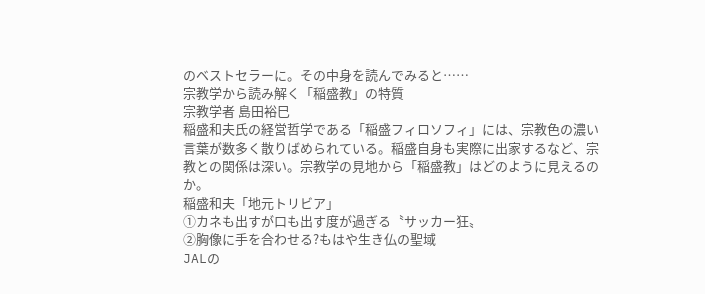のベストセラーに。その中身を読んでみると……
宗教学から読み解く「稲盛教」の特質
宗教学者 島田裕巳
稲盛和夫氏の経営哲学である「稲盛フィロソフィ」には、宗教色の濃い言葉が数多く散りばめられている。稲盛自身も実際に出家するなど、宗教との関係は深い。宗教学の見地から「稲盛教」はどのように見えるのか。
稲盛和夫「地元トリビア」
①カネも出すが口も出す度が過ぎる〝サッカー狂〟
②胸像に手を合わせる?もはや生き仏の聖域
JALの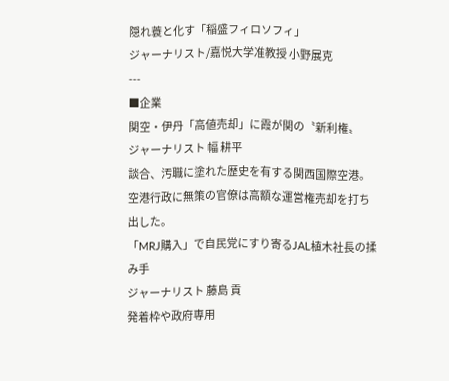隠れ蓑と化す「稲盛フィロソフィ」
ジャーナリスト/嘉悦大学准教授 小野展克
---
■企業
関空・伊丹「高値売却」に霞が関の〝新利権〟
ジャーナリスト 幅 耕平
談合、汚職に塗れた歴史を有する関西国際空港。空港行政に無策の官僚は高額な運営権売却を打ち出した。
「MRJ購入」で自民党にすり寄るJAL植木社長の揉み手
ジャーナリスト 藤島 貢
発着枠や政府専用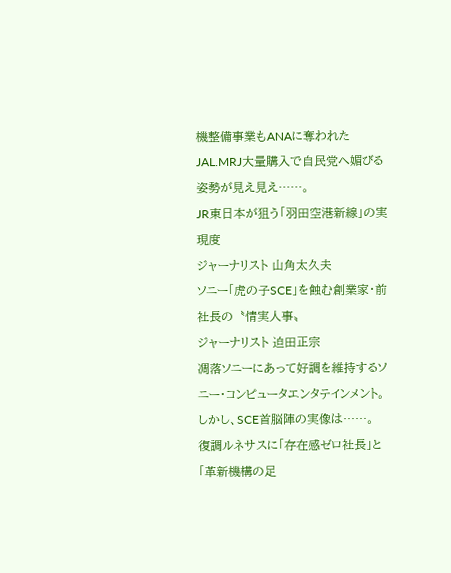機整備事業もANAに奪われたJAL.MRJ大量購入で自民党へ媚びる姿勢が見え見え……。
JR東日本が狙う「羽田空港新線」の実現度
ジャーナリスト 山角太久夫
ソニー「虎の子SCE」を蝕む創業家・前社長の〝情実人事〟
ジャーナリスト 迫田正宗
凋落ソニーにあって好調を維持するソニー・コンピュータエンタテインメント。しかし、SCE首脳陣の実像は……。
復調ルネサスに「存在感ゼロ社長」と「革新機構の足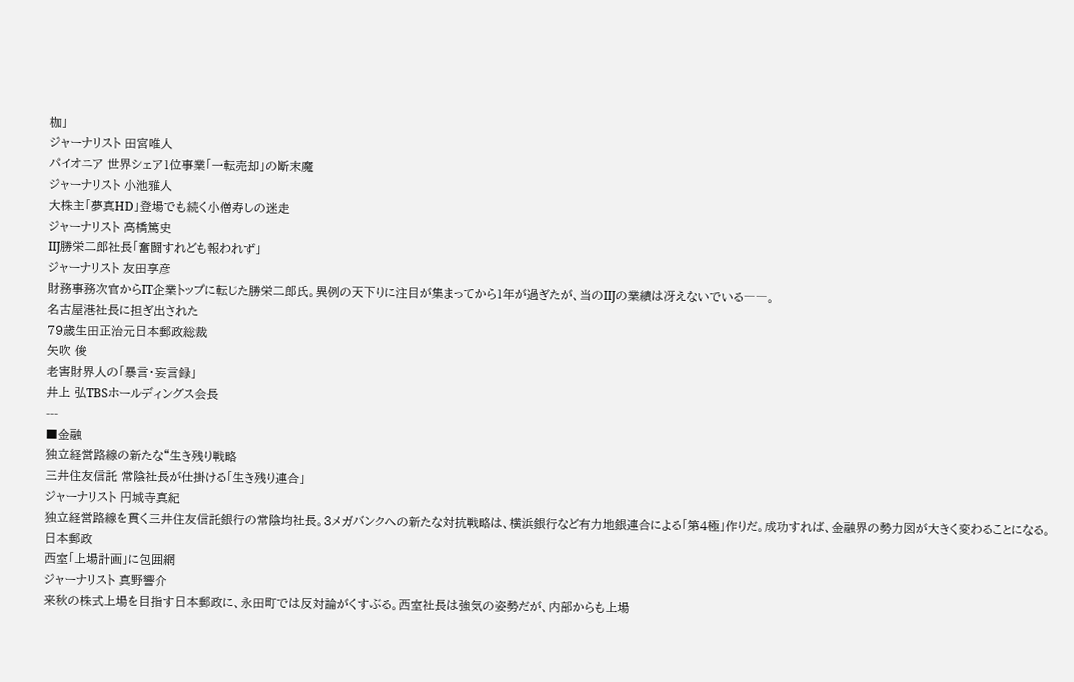枷」
ジャーナリスト 田宮唯人
パイオニア 世界シェア1位事業「一転売却」の断末魔
ジャーナリスト 小池雅人
大株主「夢真HD」登場でも続く小僧寿しの迷走
ジャーナリスト 高橋篤史
IIJ勝栄二郎社長「奮闘すれども報われず」
ジャーナリスト 友田享彦
財務事務次官からIT企業トップに転じた勝栄二郎氏。異例の天下りに注目が集まってから1年が過ぎたが、当のIIJの業績は冴えないでいる――。
名古屋港社長に担ぎ出された
79歳生田正治元日本郵政総裁
矢吹 俊
老害財界人の「暴言・妄言録」
井上 弘TBSホールディングス会長
---
■金融
独立経営路線の新たな“生き残り戦略
三井住友信託 常陰社長が仕掛ける「生き残り連合」
ジャーナリスト 円城寺真紀
独立経営路線を貫く三井住友信託銀行の常陰均社長。3メガバンクへの新たな対抗戦略は、横浜銀行など有力地銀連合による「第4極」作りだ。成功すれば、金融界の勢力図が大きく変わることになる。
日本郵政
西室「上場計画」に包囲網
ジャーナリスト 真野響介
来秋の株式上場を目指す日本郵政に、永田町では反対論がくすぶる。西室社長は強気の姿勢だが、内部からも上場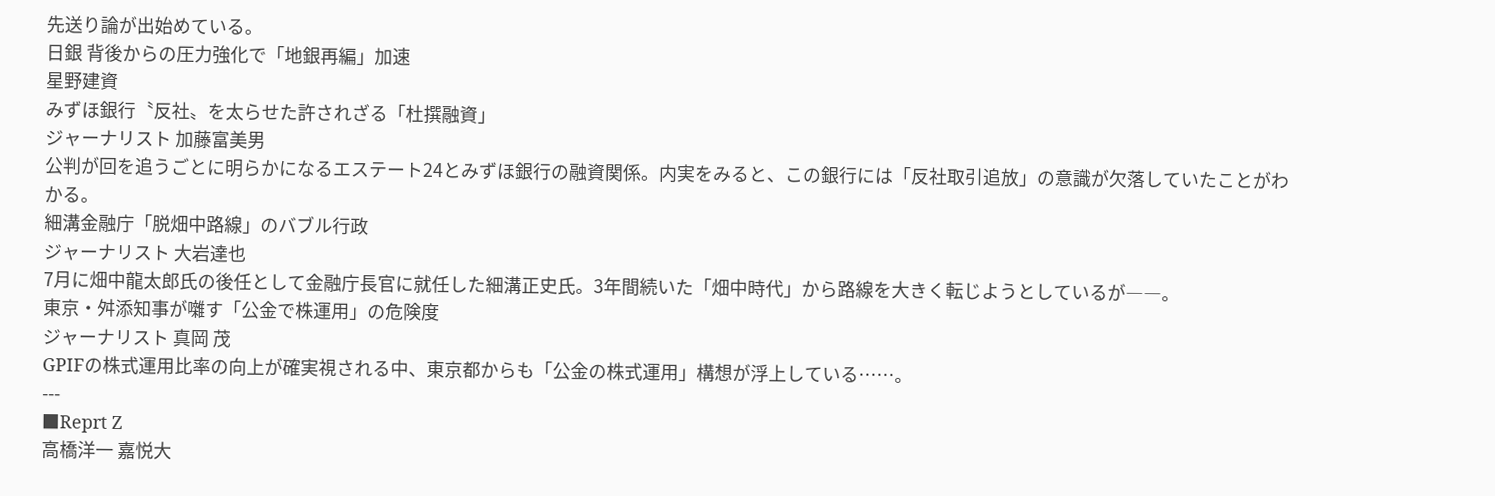先送り論が出始めている。
日銀 背後からの圧力強化で「地銀再編」加速
星野建資
みずほ銀行〝反社〟を太らせた許されざる「杜撰融資」
ジャーナリスト 加藤富美男
公判が回を追うごとに明らかになるエステート24とみずほ銀行の融資関係。内実をみると、この銀行には「反社取引追放」の意識が欠落していたことがわかる。
細溝金融庁「脱畑中路線」のバブル行政
ジャーナリスト 大岩達也
7月に畑中龍太郎氏の後任として金融庁長官に就任した細溝正史氏。3年間続いた「畑中時代」から路線を大きく転じようとしているが――。
東京・舛添知事が囃す「公金で株運用」の危険度
ジャーナリスト 真岡 茂
GPIFの株式運用比率の向上が確実視される中、東京都からも「公金の株式運用」構想が浮上している……。
---
■Reprt Z
高橋洋一 嘉悦大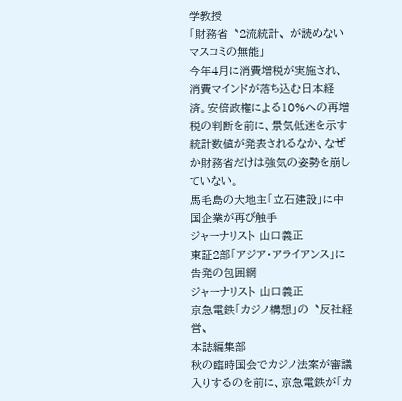学教授
「財務省〝2流統計〟が読めないマスコミの無能」
今年4月に消費増税が実施され、消費マインドが落ち込む日本経済。安倍政権による10%への再増税の判断を前に、景気低迷を示す統計数値が発表されるなか、なぜか財務省だけは強気の姿勢を崩していない。
馬毛島の大地主「立石建設」に中国企業が再び触手
ジャーナリスト 山口義正
東証2部「アジア・アライアンス」に告発の包囲網
ジャーナリスト 山口義正
京急電鉄「カジノ構想」の〝反社経営〟
本誌編集部
秋の臨時国会でカジノ法案が審議入りするのを前に、京急電鉄が「カ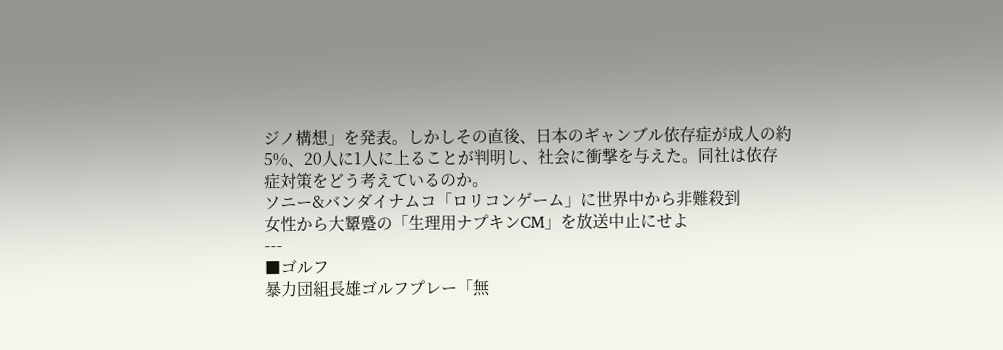ジノ構想」を発表。しかしその直後、日本のギャンブル依存症が成人の約5%、20人に1人に上ることが判明し、社会に衝撃を与えた。同社は依存症対策をどう考えているのか。
ソニー&バンダイナムコ「ロリコンゲーム」に世界中から非難殺到
女性から大顰蹙の「生理用ナプキンCM」を放送中止にせよ
---
■ゴルフ
暴力団組長雄ゴルフプレー「無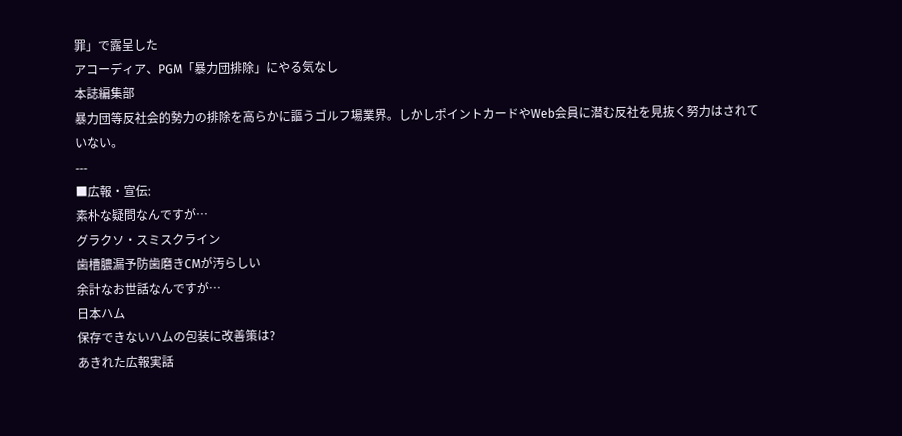罪」で露呈した
アコーディア、PGM「暴力団排除」にやる気なし
本誌編集部
暴力団等反社会的勢力の排除を高らかに謳うゴルフ場業界。しかしポイントカードやWeb会員に潜む反社を見抜く努力はされていない。
---
■広報・宣伝:
素朴な疑問なんですが…
グラクソ・スミスクライン
歯槽膿漏予防歯磨きCMが汚らしい
余計なお世話なんですが…
日本ハム
保存できないハムの包装に改善策は?
あきれた広報実話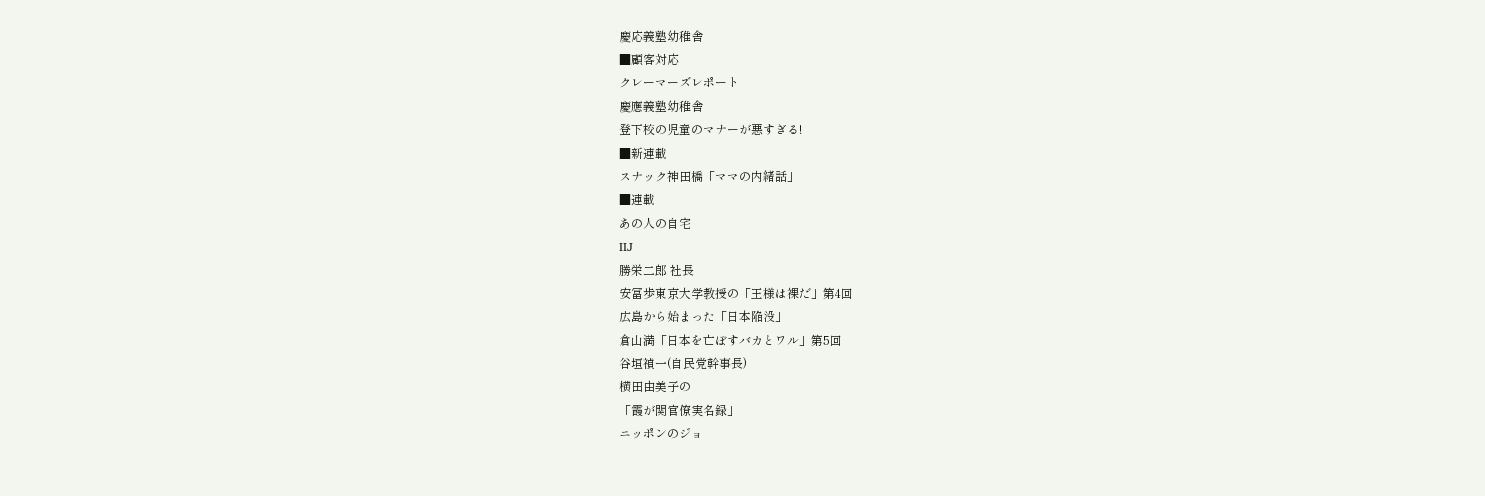慶応義塾幼稚舎
■顧客対応
クレーマーズレポート
慶應義塾幼稚舎
登下校の児童のマナーが悪すぎる!
■新連載
スナック神田橋「ママの内緒話」
■連載
あの人の自宅
IIJ
勝栄二郎 社長
安冨歩東京大学教授の「王様は裸だ」第4回
広島から始まった「日本陥没」
倉山満「日本を亡ぼすバカとワル」第5回
谷垣禎一(自民党幹事長)
横田由美子の
「霞が関官僚実名録」
ニッポンのジョ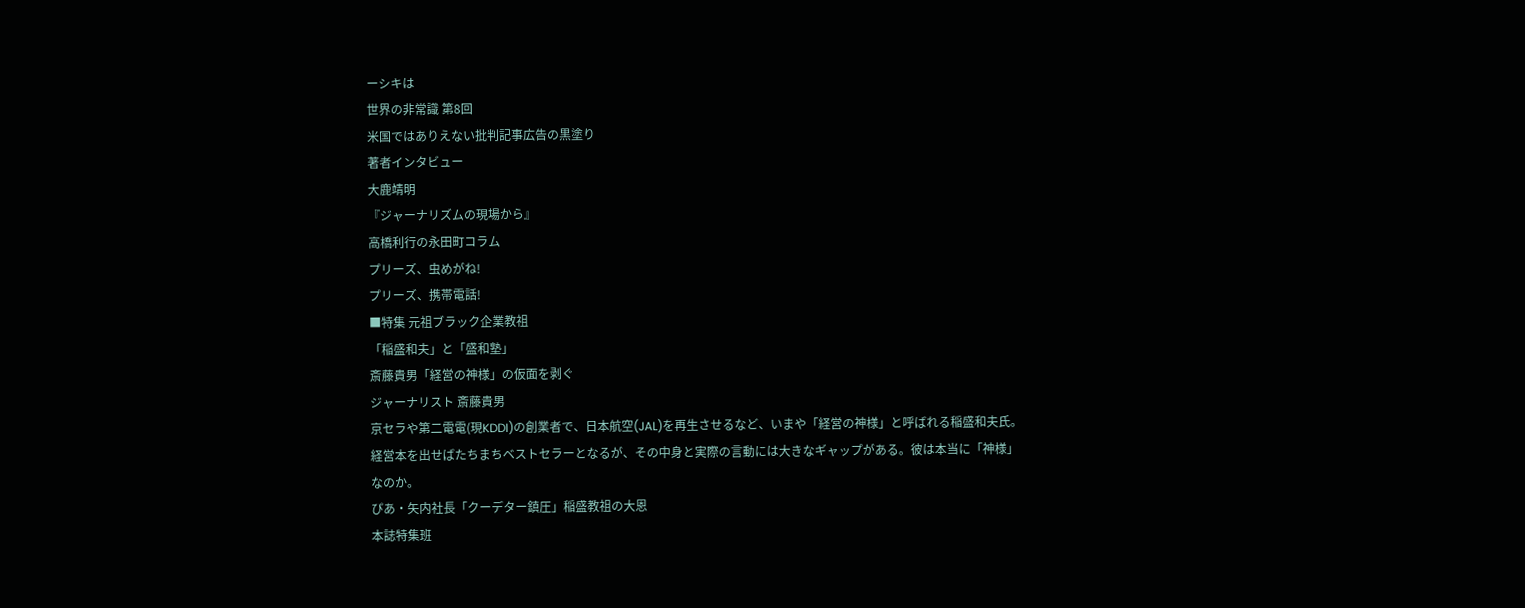ーシキは
世界の非常識 第8回
米国ではありえない批判記事広告の黒塗り
著者インタビュー
大鹿靖明
『ジャーナリズムの現場から』
高橋利行の永田町コラム
プリーズ、虫めがね!
プリーズ、携帯電話!
■特集 元祖ブラック企業教祖
「稲盛和夫」と「盛和塾」
斎藤貴男「経営の神様」の仮面を剥ぐ
ジャーナリスト 斎藤貴男
京セラや第二電電(現KDDI)の創業者で、日本航空(JAL)を再生させるなど、いまや「経営の神様」と呼ばれる稲盛和夫氏。経営本を出せばたちまちベストセラーとなるが、その中身と実際の言動には大きなギャップがある。彼は本当に「神様」なのか。
ぴあ・矢内社長「クーデター鎮圧」稲盛教祖の大恩
本誌特集班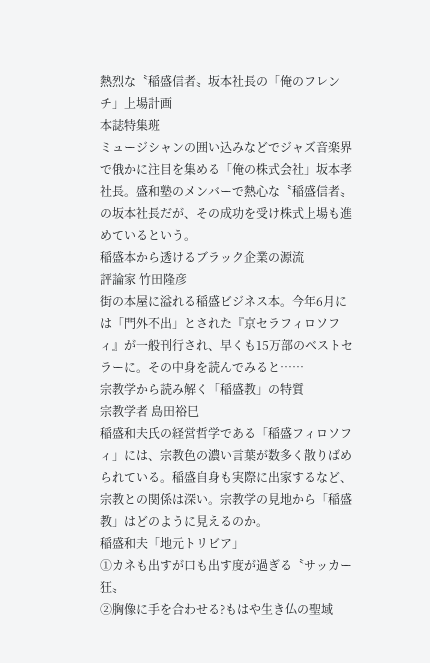熱烈な〝稲盛信者〟坂本社長の「俺のフレンチ」上場計画
本誌特集班
ミュージシャンの囲い込みなどでジャズ音楽界で俄かに注目を集める「俺の株式会社」坂本孝社長。盛和塾のメンバーで熱心な〝稲盛信者〟の坂本社長だが、その成功を受け株式上場も進めているという。
稲盛本から透けるブラック企業の源流
評論家 竹田隆彦
街の本屋に溢れる稲盛ビジネス本。今年6月には「門外不出」とされた『京セラフィロソフィ』が一般刊行され、早くも15万部のベストセラーに。その中身を読んでみると……
宗教学から読み解く「稲盛教」の特質
宗教学者 島田裕巳
稲盛和夫氏の経営哲学である「稲盛フィロソフィ」には、宗教色の濃い言葉が数多く散りばめられている。稲盛自身も実際に出家するなど、宗教との関係は深い。宗教学の見地から「稲盛教」はどのように見えるのか。
稲盛和夫「地元トリビア」
①カネも出すが口も出す度が過ぎる〝サッカー狂〟
②胸像に手を合わせる?もはや生き仏の聖域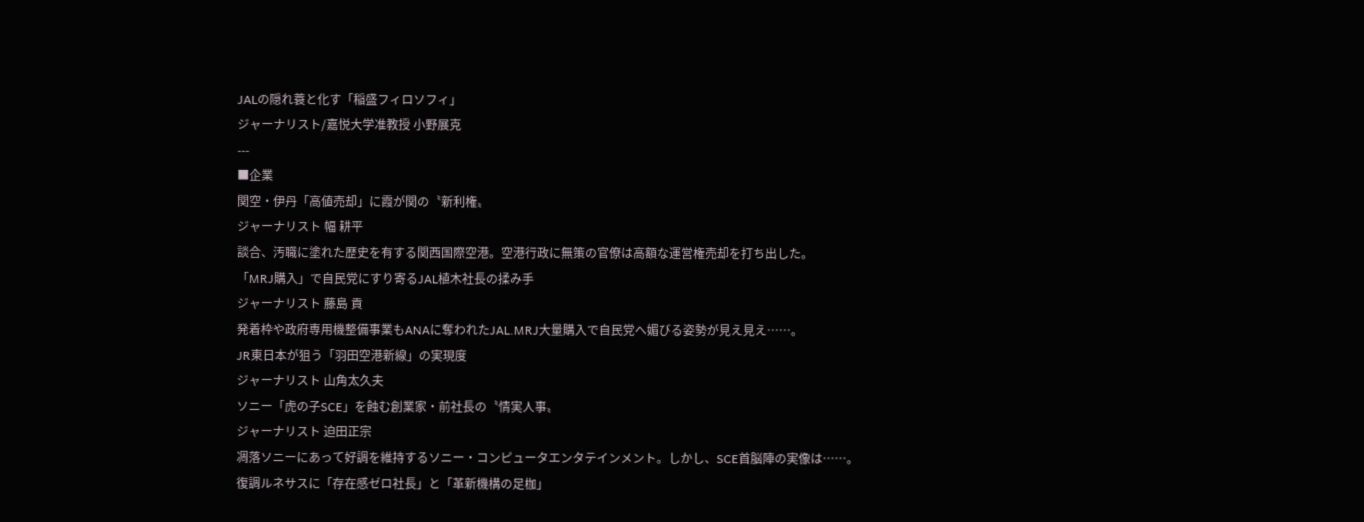JALの隠れ蓑と化す「稲盛フィロソフィ」
ジャーナリスト/嘉悦大学准教授 小野展克
---
■企業
関空・伊丹「高値売却」に霞が関の〝新利権〟
ジャーナリスト 幅 耕平
談合、汚職に塗れた歴史を有する関西国際空港。空港行政に無策の官僚は高額な運営権売却を打ち出した。
「MRJ購入」で自民党にすり寄るJAL植木社長の揉み手
ジャーナリスト 藤島 貢
発着枠や政府専用機整備事業もANAに奪われたJAL.MRJ大量購入で自民党へ媚びる姿勢が見え見え……。
JR東日本が狙う「羽田空港新線」の実現度
ジャーナリスト 山角太久夫
ソニー「虎の子SCE」を蝕む創業家・前社長の〝情実人事〟
ジャーナリスト 迫田正宗
凋落ソニーにあって好調を維持するソニー・コンピュータエンタテインメント。しかし、SCE首脳陣の実像は……。
復調ルネサスに「存在感ゼロ社長」と「革新機構の足枷」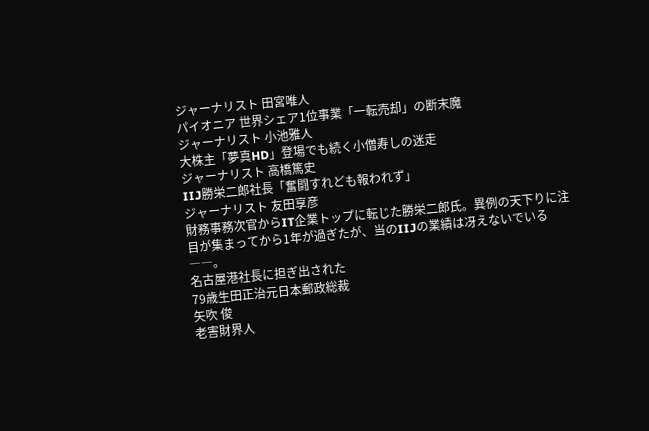ジャーナリスト 田宮唯人
パイオニア 世界シェア1位事業「一転売却」の断末魔
ジャーナリスト 小池雅人
大株主「夢真HD」登場でも続く小僧寿しの迷走
ジャーナリスト 高橋篤史
IIJ勝栄二郎社長「奮闘すれども報われず」
ジャーナリスト 友田享彦
財務事務次官からIT企業トップに転じた勝栄二郎氏。異例の天下りに注目が集まってから1年が過ぎたが、当のIIJの業績は冴えないでいる――。
名古屋港社長に担ぎ出された
79歳生田正治元日本郵政総裁
矢吹 俊
老害財界人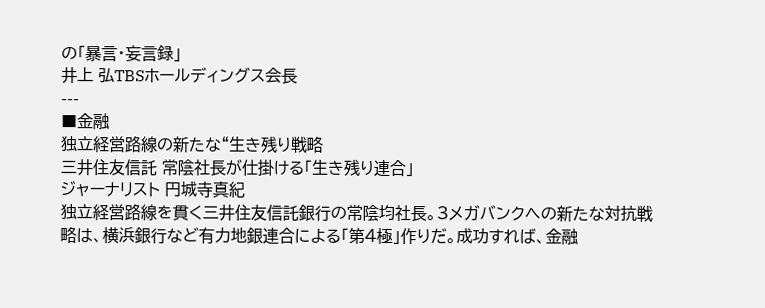の「暴言・妄言録」
井上 弘TBSホールディングス会長
---
■金融
独立経営路線の新たな“生き残り戦略
三井住友信託 常陰社長が仕掛ける「生き残り連合」
ジャーナリスト 円城寺真紀
独立経営路線を貫く三井住友信託銀行の常陰均社長。3メガバンクへの新たな対抗戦略は、横浜銀行など有力地銀連合による「第4極」作りだ。成功すれば、金融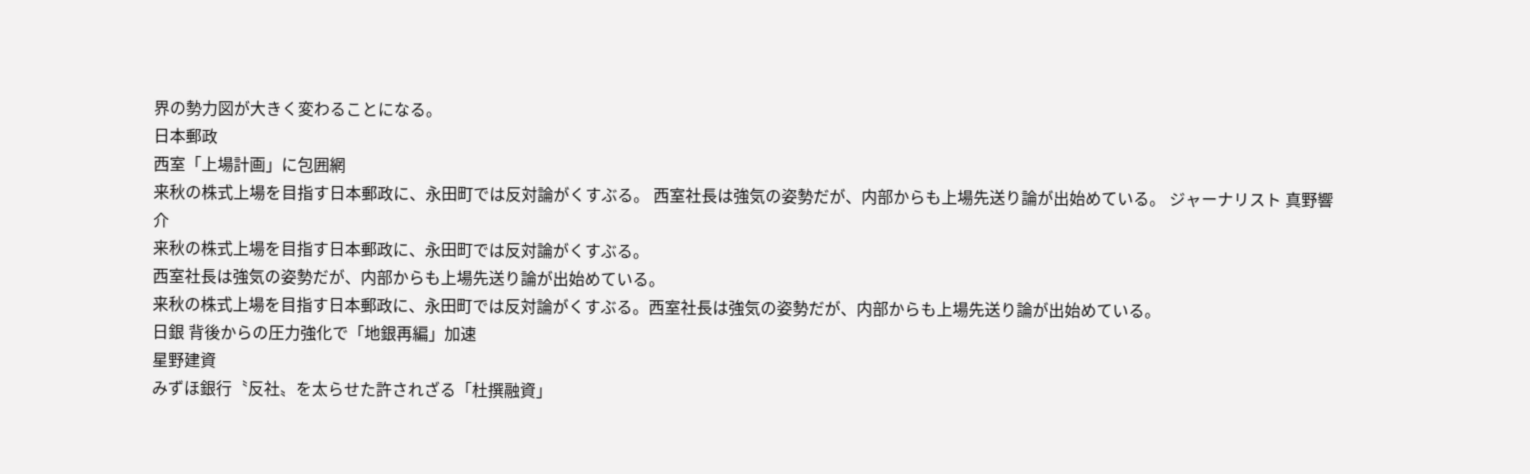界の勢力図が大きく変わることになる。
日本郵政
西室「上場計画」に包囲網
来秋の株式上場を目指す日本郵政に、永田町では反対論がくすぶる。 西室社長は強気の姿勢だが、内部からも上場先送り論が出始めている。 ジャーナリスト 真野響介
来秋の株式上場を目指す日本郵政に、永田町では反対論がくすぶる。
西室社長は強気の姿勢だが、内部からも上場先送り論が出始めている。
来秋の株式上場を目指す日本郵政に、永田町では反対論がくすぶる。西室社長は強気の姿勢だが、内部からも上場先送り論が出始めている。
日銀 背後からの圧力強化で「地銀再編」加速
星野建資
みずほ銀行〝反社〟を太らせた許されざる「杜撰融資」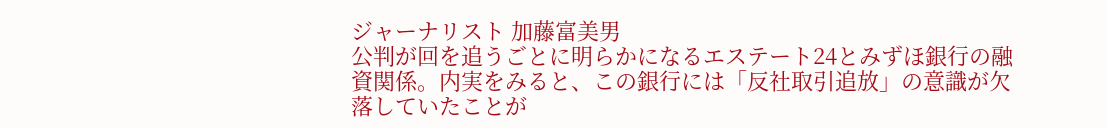ジャーナリスト 加藤富美男
公判が回を追うごとに明らかになるエステート24とみずほ銀行の融資関係。内実をみると、この銀行には「反社取引追放」の意識が欠落していたことが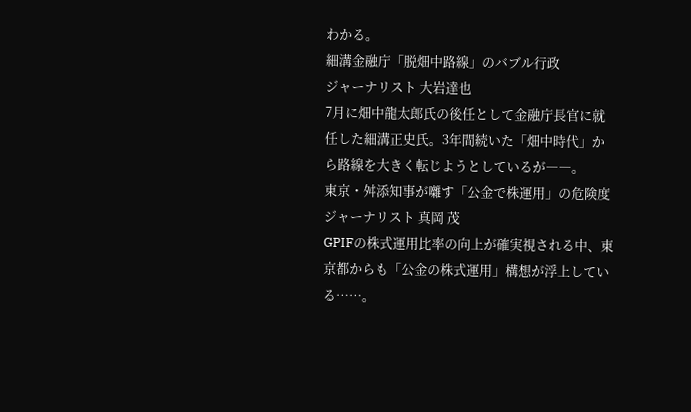わかる。
細溝金融庁「脱畑中路線」のバブル行政
ジャーナリスト 大岩達也
7月に畑中龍太郎氏の後任として金融庁長官に就任した細溝正史氏。3年間続いた「畑中時代」から路線を大きく転じようとしているが――。
東京・舛添知事が囃す「公金で株運用」の危険度
ジャーナリスト 真岡 茂
GPIFの株式運用比率の向上が確実視される中、東京都からも「公金の株式運用」構想が浮上している……。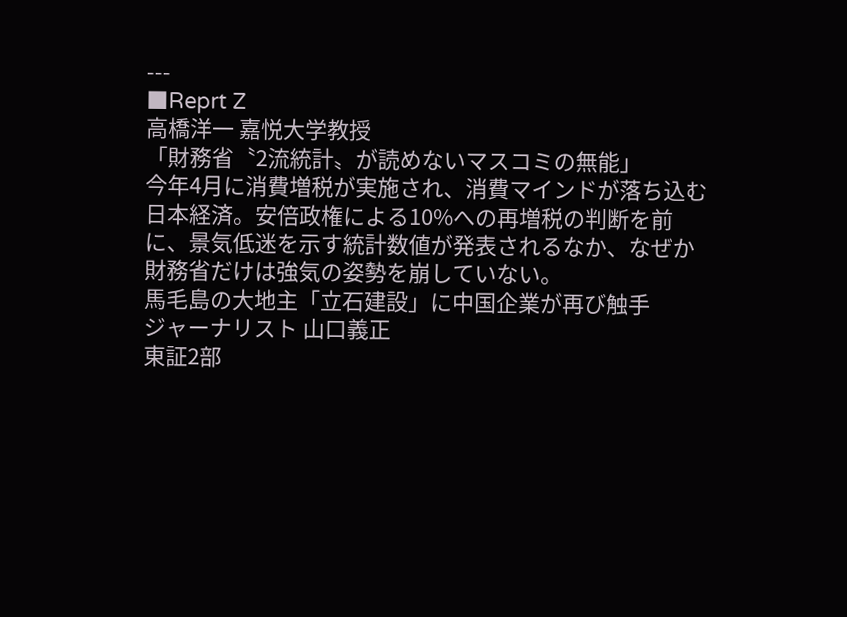---
■Reprt Z
高橋洋一 嘉悦大学教授
「財務省〝2流統計〟が読めないマスコミの無能」
今年4月に消費増税が実施され、消費マインドが落ち込む日本経済。安倍政権による10%への再増税の判断を前に、景気低迷を示す統計数値が発表されるなか、なぜか財務省だけは強気の姿勢を崩していない。
馬毛島の大地主「立石建設」に中国企業が再び触手
ジャーナリスト 山口義正
東証2部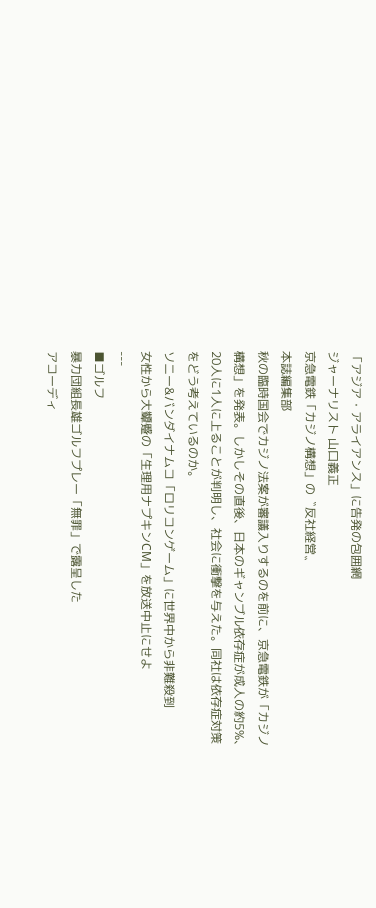「アジア・アライアンス」に告発の包囲網
ジャーナリスト 山口義正
京急電鉄「カジノ構想」の〝反社経営〟
本誌編集部
秋の臨時国会でカジノ法案が審議入りするのを前に、京急電鉄が「カジノ構想」を発表。しかしその直後、日本のギャンブル依存症が成人の約5%、20人に1人に上ることが判明し、社会に衝撃を与えた。同社は依存症対策をどう考えているのか。
ソニー&バンダイナムコ「ロリコンゲーム」に世界中から非難殺到
女性から大顰蹙の「生理用ナプキンCM」を放送中止にせよ
---
■ゴルフ
暴力団組長雄ゴルフプレー「無罪」で露呈した
アコーディ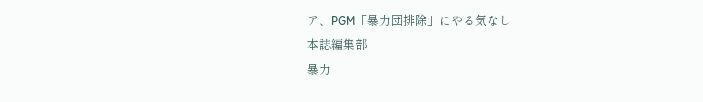ア、PGM「暴力団排除」にやる気なし
本誌編集部
暴力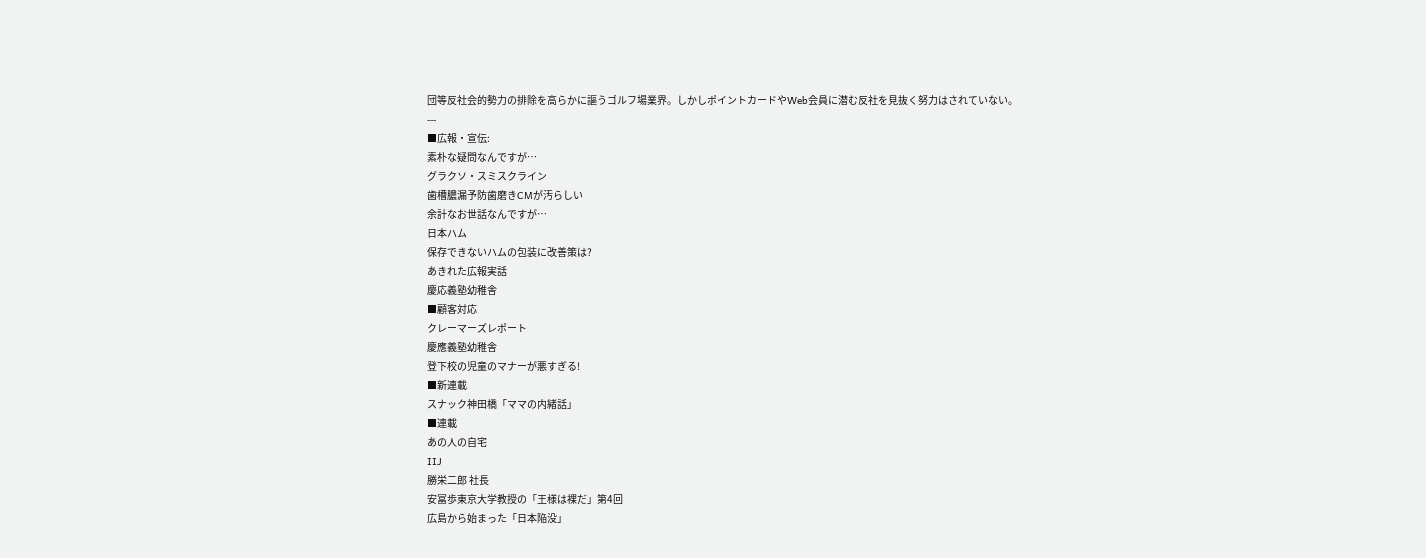団等反社会的勢力の排除を高らかに謳うゴルフ場業界。しかしポイントカードやWeb会員に潜む反社を見抜く努力はされていない。
---
■広報・宣伝:
素朴な疑問なんですが…
グラクソ・スミスクライン
歯槽膿漏予防歯磨きCMが汚らしい
余計なお世話なんですが…
日本ハム
保存できないハムの包装に改善策は?
あきれた広報実話
慶応義塾幼稚舎
■顧客対応
クレーマーズレポート
慶應義塾幼稚舎
登下校の児童のマナーが悪すぎる!
■新連載
スナック神田橋「ママの内緒話」
■連載
あの人の自宅
IIJ
勝栄二郎 社長
安冨歩東京大学教授の「王様は裸だ」第4回
広島から始まった「日本陥没」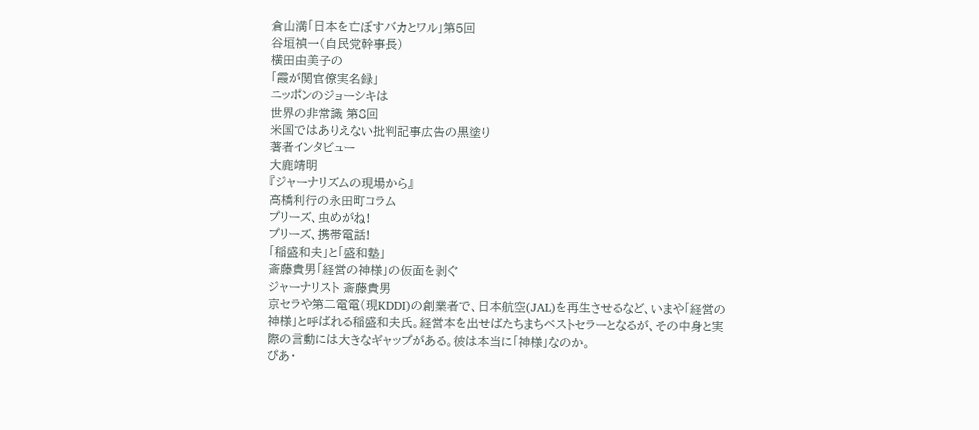倉山満「日本を亡ぼすバカとワル」第5回
谷垣禎一(自民党幹事長)
横田由美子の
「霞が関官僚実名録」
ニッポンのジョーシキは
世界の非常識 第8回
米国ではありえない批判記事広告の黒塗り
著者インタビュー
大鹿靖明
『ジャーナリズムの現場から』
高橋利行の永田町コラム
プリーズ、虫めがね!
プリーズ、携帯電話!
「稲盛和夫」と「盛和塾」
斎藤貴男「経営の神様」の仮面を剥ぐ
ジャーナリスト 斎藤貴男
京セラや第二電電(現KDDI)の創業者で、日本航空(JAL)を再生させるなど、いまや「経営の神様」と呼ばれる稲盛和夫氏。経営本を出せばたちまちベストセラーとなるが、その中身と実際の言動には大きなギャップがある。彼は本当に「神様」なのか。
ぴあ・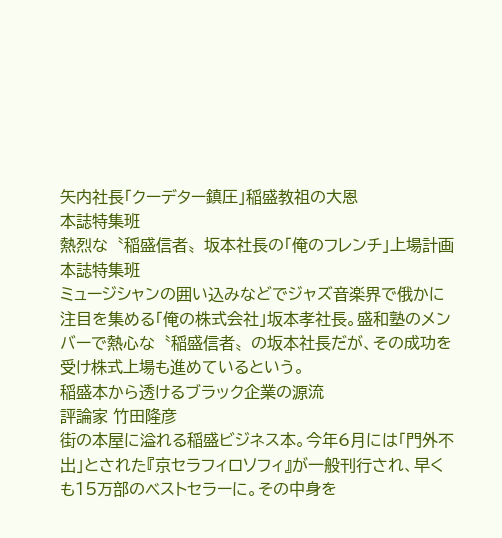矢内社長「クーデター鎮圧」稲盛教祖の大恩
本誌特集班
熱烈な〝稲盛信者〟坂本社長の「俺のフレンチ」上場計画
本誌特集班
ミュージシャンの囲い込みなどでジャズ音楽界で俄かに注目を集める「俺の株式会社」坂本孝社長。盛和塾のメンバーで熱心な〝稲盛信者〟の坂本社長だが、その成功を受け株式上場も進めているという。
稲盛本から透けるブラック企業の源流
評論家 竹田隆彦
街の本屋に溢れる稲盛ビジネス本。今年6月には「門外不出」とされた『京セラフィロソフィ』が一般刊行され、早くも15万部のベストセラーに。その中身を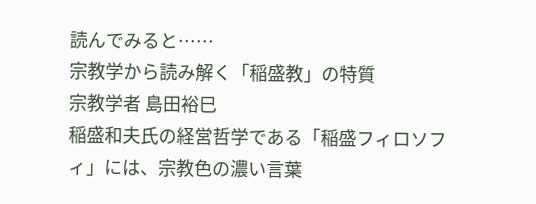読んでみると……
宗教学から読み解く「稲盛教」の特質
宗教学者 島田裕巳
稲盛和夫氏の経営哲学である「稲盛フィロソフィ」には、宗教色の濃い言葉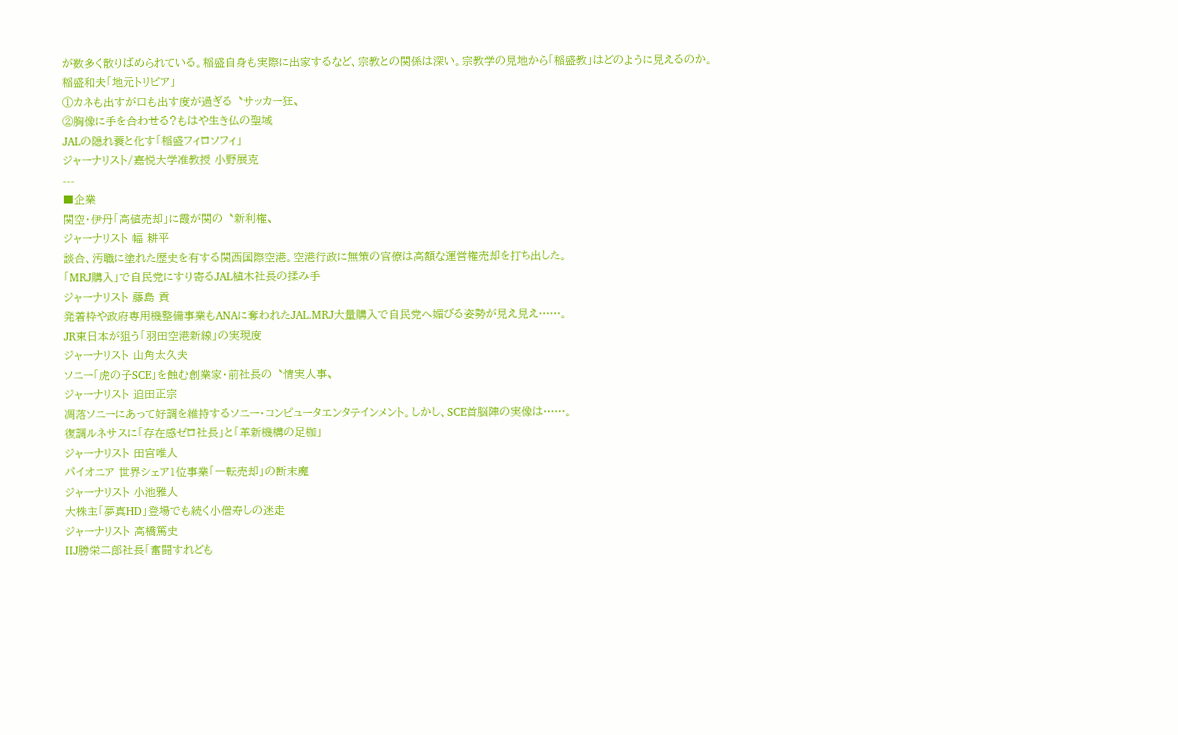が数多く散りばめられている。稲盛自身も実際に出家するなど、宗教との関係は深い。宗教学の見地から「稲盛教」はどのように見えるのか。
稲盛和夫「地元トリビア」
①カネも出すが口も出す度が過ぎる〝サッカー狂〟
②胸像に手を合わせる?もはや生き仏の聖域
JALの隠れ蓑と化す「稲盛フィロソフィ」
ジャーナリスト/嘉悦大学准教授 小野展克
---
■企業
関空・伊丹「高値売却」に霞が関の〝新利権〟
ジャーナリスト 幅 耕平
談合、汚職に塗れた歴史を有する関西国際空港。空港行政に無策の官僚は高額な運営権売却を打ち出した。
「MRJ購入」で自民党にすり寄るJAL植木社長の揉み手
ジャーナリスト 藤島 貢
発着枠や政府専用機整備事業もANAに奪われたJAL.MRJ大量購入で自民党へ媚びる姿勢が見え見え……。
JR東日本が狙う「羽田空港新線」の実現度
ジャーナリスト 山角太久夫
ソニー「虎の子SCE」を蝕む創業家・前社長の〝情実人事〟
ジャーナリスト 迫田正宗
凋落ソニーにあって好調を維持するソニー・コンピュータエンタテインメント。しかし、SCE首脳陣の実像は……。
復調ルネサスに「存在感ゼロ社長」と「革新機構の足枷」
ジャーナリスト 田宮唯人
パイオニア 世界シェア1位事業「一転売却」の断末魔
ジャーナリスト 小池雅人
大株主「夢真HD」登場でも続く小僧寿しの迷走
ジャーナリスト 高橋篤史
IIJ勝栄二郎社長「奮闘すれども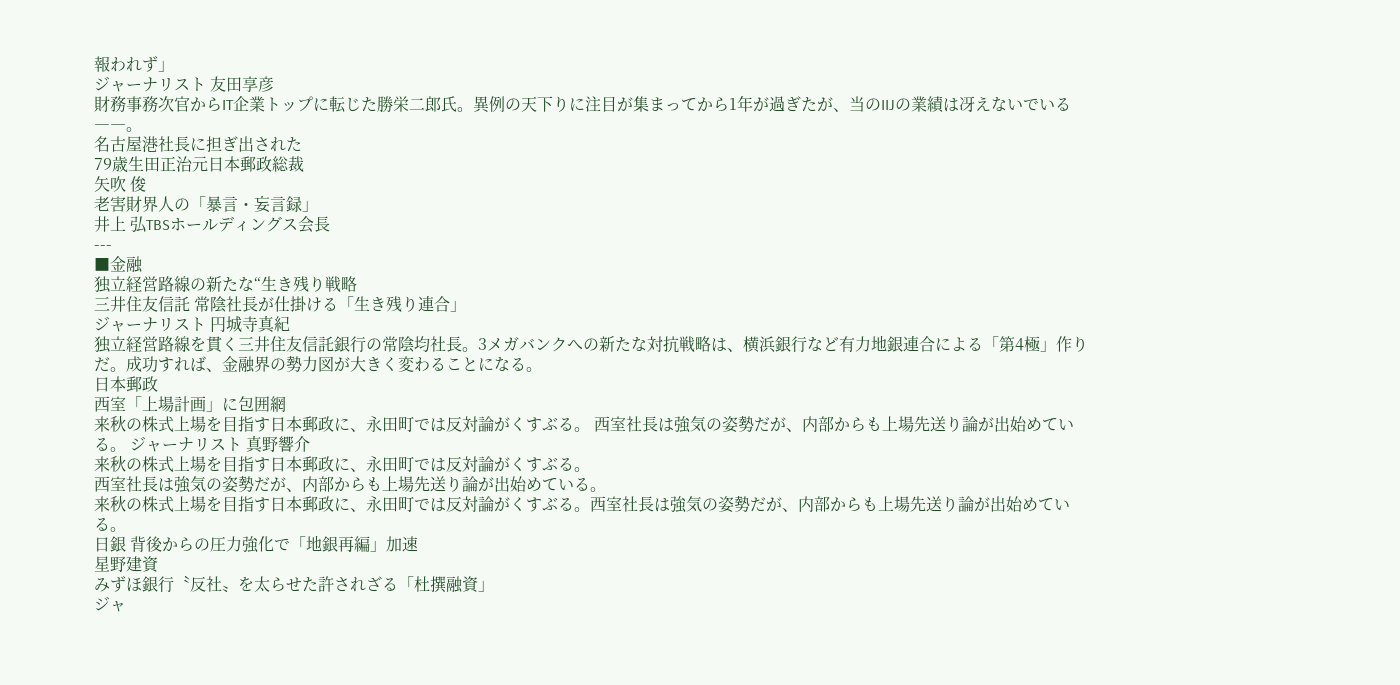報われず」
ジャーナリスト 友田享彦
財務事務次官からIT企業トップに転じた勝栄二郎氏。異例の天下りに注目が集まってから1年が過ぎたが、当のIIJの業績は冴えないでいる――。
名古屋港社長に担ぎ出された
79歳生田正治元日本郵政総裁
矢吹 俊
老害財界人の「暴言・妄言録」
井上 弘TBSホールディングス会長
---
■金融
独立経営路線の新たな“生き残り戦略
三井住友信託 常陰社長が仕掛ける「生き残り連合」
ジャーナリスト 円城寺真紀
独立経営路線を貫く三井住友信託銀行の常陰均社長。3メガバンクへの新たな対抗戦略は、横浜銀行など有力地銀連合による「第4極」作りだ。成功すれば、金融界の勢力図が大きく変わることになる。
日本郵政
西室「上場計画」に包囲網
来秋の株式上場を目指す日本郵政に、永田町では反対論がくすぶる。 西室社長は強気の姿勢だが、内部からも上場先送り論が出始めている。 ジャーナリスト 真野響介
来秋の株式上場を目指す日本郵政に、永田町では反対論がくすぶる。
西室社長は強気の姿勢だが、内部からも上場先送り論が出始めている。
来秋の株式上場を目指す日本郵政に、永田町では反対論がくすぶる。西室社長は強気の姿勢だが、内部からも上場先送り論が出始めている。
日銀 背後からの圧力強化で「地銀再編」加速
星野建資
みずほ銀行〝反社〟を太らせた許されざる「杜撰融資」
ジャ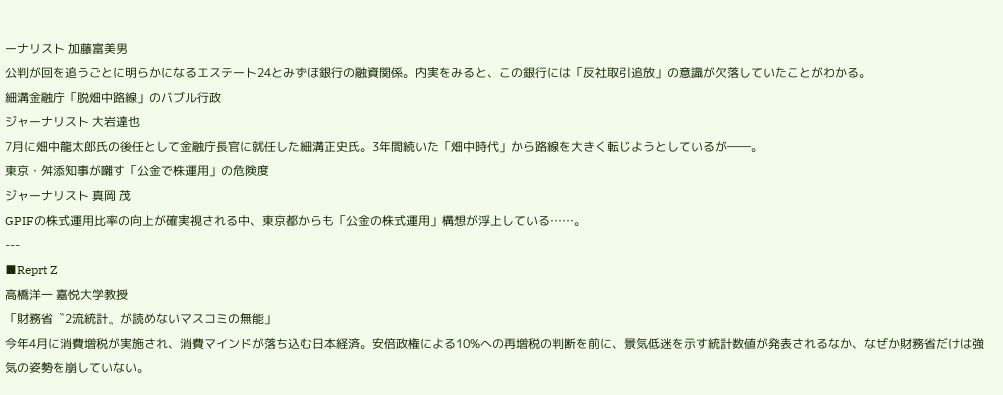ーナリスト 加藤富美男
公判が回を追うごとに明らかになるエステート24とみずほ銀行の融資関係。内実をみると、この銀行には「反社取引追放」の意識が欠落していたことがわかる。
細溝金融庁「脱畑中路線」のバブル行政
ジャーナリスト 大岩達也
7月に畑中龍太郎氏の後任として金融庁長官に就任した細溝正史氏。3年間続いた「畑中時代」から路線を大きく転じようとしているが――。
東京・舛添知事が囃す「公金で株運用」の危険度
ジャーナリスト 真岡 茂
GPIFの株式運用比率の向上が確実視される中、東京都からも「公金の株式運用」構想が浮上している……。
---
■Reprt Z
高橋洋一 嘉悦大学教授
「財務省〝2流統計〟が読めないマスコミの無能」
今年4月に消費増税が実施され、消費マインドが落ち込む日本経済。安倍政権による10%への再増税の判断を前に、景気低迷を示す統計数値が発表されるなか、なぜか財務省だけは強気の姿勢を崩していない。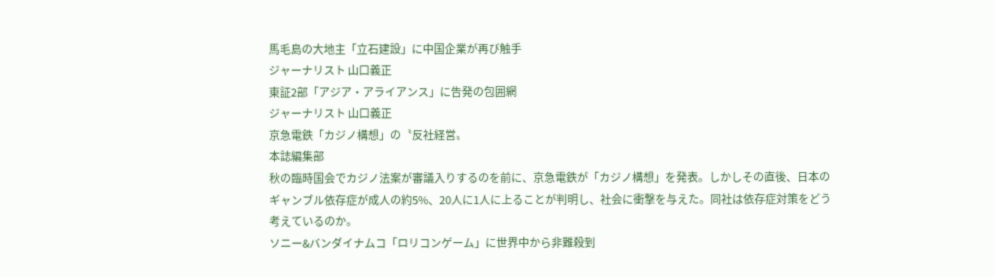馬毛島の大地主「立石建設」に中国企業が再び触手
ジャーナリスト 山口義正
東証2部「アジア・アライアンス」に告発の包囲網
ジャーナリスト 山口義正
京急電鉄「カジノ構想」の〝反社経営〟
本誌編集部
秋の臨時国会でカジノ法案が審議入りするのを前に、京急電鉄が「カジノ構想」を発表。しかしその直後、日本のギャンブル依存症が成人の約5%、20人に1人に上ることが判明し、社会に衝撃を与えた。同社は依存症対策をどう考えているのか。
ソニー&バンダイナムコ「ロリコンゲーム」に世界中から非難殺到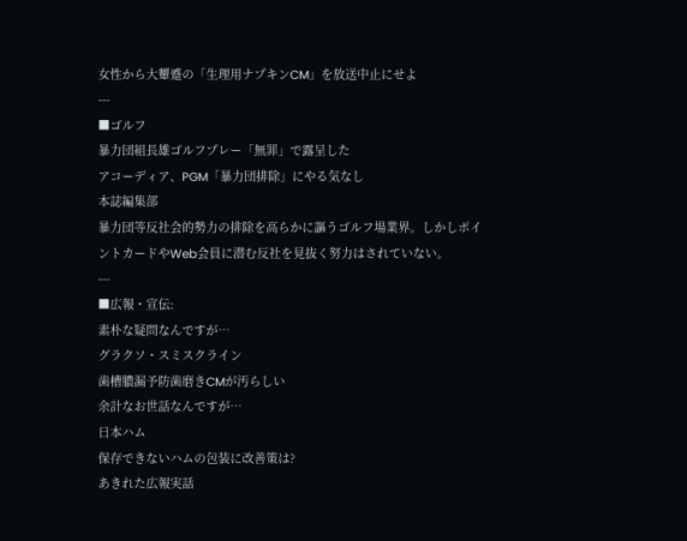女性から大顰蹙の「生理用ナプキンCM」を放送中止にせよ
---
■ゴルフ
暴力団組長雄ゴルフプレー「無罪」で露呈した
アコーディア、PGM「暴力団排除」にやる気なし
本誌編集部
暴力団等反社会的勢力の排除を高らかに謳うゴルフ場業界。しかしポイントカードやWeb会員に潜む反社を見抜く努力はされていない。
---
■広報・宣伝:
素朴な疑問なんですが…
グラクソ・スミスクライン
歯槽膿漏予防歯磨きCMが汚らしい
余計なお世話なんですが…
日本ハム
保存できないハムの包装に改善策は?
あきれた広報実話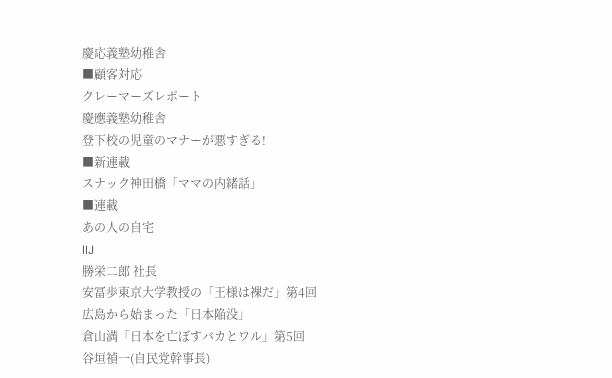慶応義塾幼稚舎
■顧客対応
クレーマーズレポート
慶應義塾幼稚舎
登下校の児童のマナーが悪すぎる!
■新連載
スナック神田橋「ママの内緒話」
■連載
あの人の自宅
IIJ
勝栄二郎 社長
安冨歩東京大学教授の「王様は裸だ」第4回
広島から始まった「日本陥没」
倉山満「日本を亡ぼすバカとワル」第5回
谷垣禎一(自民党幹事長)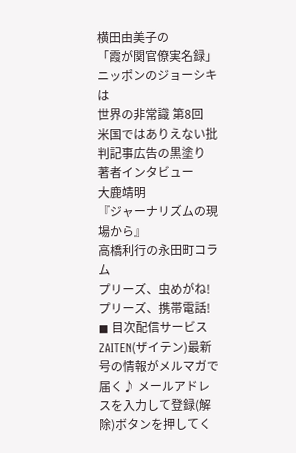横田由美子の
「霞が関官僚実名録」
ニッポンのジョーシキは
世界の非常識 第8回
米国ではありえない批判記事広告の黒塗り
著者インタビュー
大鹿靖明
『ジャーナリズムの現場から』
高橋利行の永田町コラム
プリーズ、虫めがね!
プリーズ、携帯電話!
◼ 目次配信サービス
ZAITEN(ザイテン)最新号の情報がメルマガで届く♪ メールアドレスを入力して登録(解除)ボタンを押してく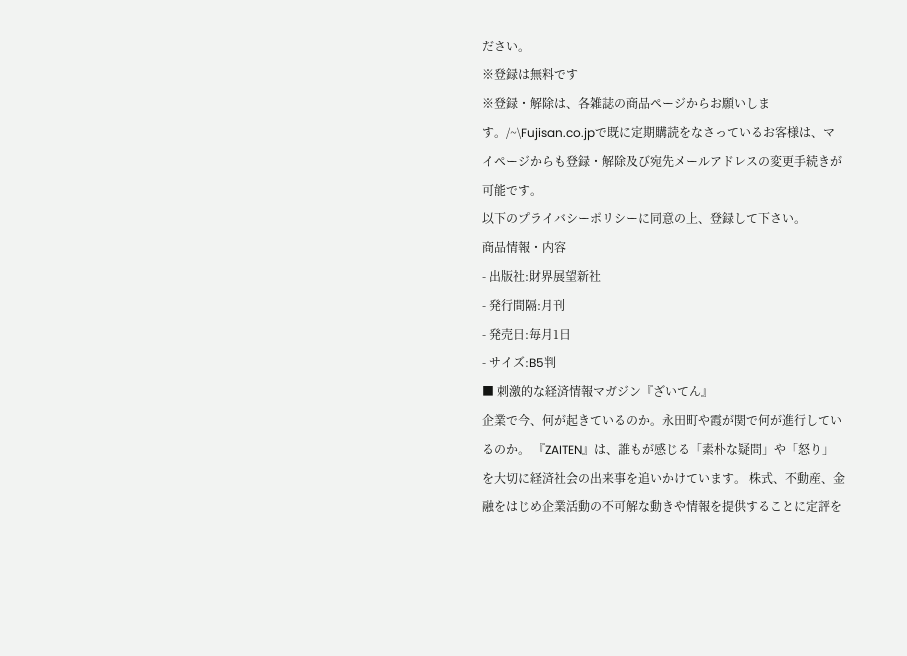ださい。
※登録は無料です
※登録・解除は、各雑誌の商品ページからお願いします。/~\Fujisan.co.jpで既に定期購読をなさっているお客様は、マイページからも登録・解除及び宛先メールアドレスの変更手続きが可能です。
以下のプライバシーポリシーに同意の上、登録して下さい。
商品情報・内容
- 出版社:財界展望新社
- 発行間隔:月刊
- 発売日:毎月1日
- サイズ:B5判
■ 刺激的な経済情報マガジン『ざいてん』
企業で今、何が起きているのか。永田町や霞が関で何が進行しているのか。 『ZAITEN』は、誰もが感じる「素朴な疑問」や「怒り」を大切に経済社会の出来事を追いかけています。 株式、不動産、金融をはじめ企業活動の不可解な動きや情報を提供することに定評を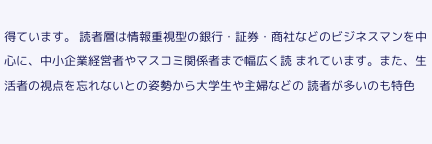得ています。 読者層は情報重視型の銀行・証券・商社などのビジネスマンを中心に、中小企業経営者やマスコミ関係者まで幅広く読 まれています。また、生活者の視点を忘れないとの姿勢から大学生や主婦などの 読者が多いのも特色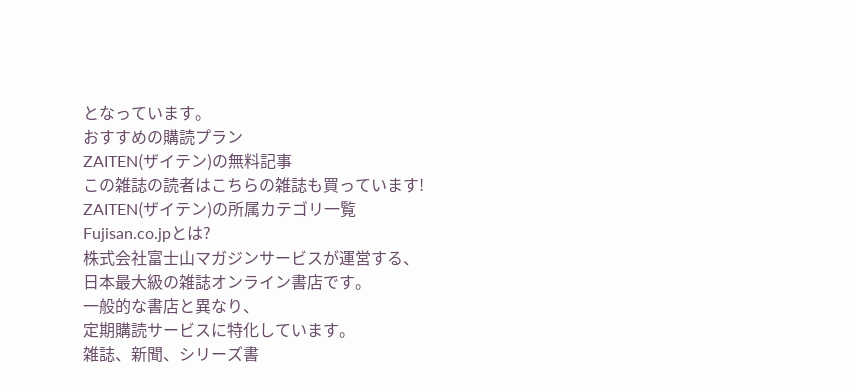となっています。
おすすめの購読プラン
ZAITEN(ザイテン)の無料記事
この雑誌の読者はこちらの雑誌も買っています!
ZAITEN(ザイテン)の所属カテゴリ一覧
Fujisan.co.jpとは?
株式会社富士山マガジンサービスが運営する、
日本最大級の雑誌オンライン書店です。
一般的な書店と異なり、
定期購読サービスに特化しています。
雑誌、新聞、シリーズ書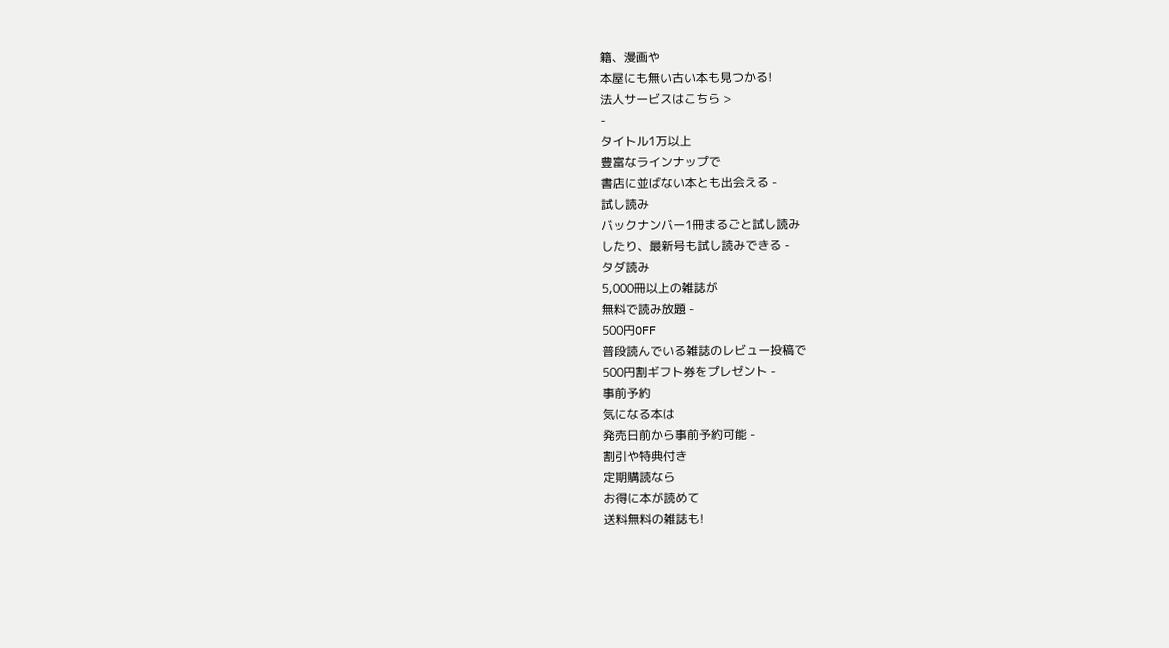籍、漫画や
本屋にも無い古い本も見つかる!
法人サービスはこちら >
-
タイトル1万以上
豊富なラインナップで
書店に並ばない本とも出会える -
試し読み
バックナンバー1冊まるごと試し読み
したり、最新号も試し読みできる -
タダ読み
5,000冊以上の雑誌が
無料で読み放題 -
500円OFF
普段読んでいる雑誌のレビュー投稿で
500円割ギフト券をプレゼント -
事前予約
気になる本は
発売日前から事前予約可能 -
割引や特典付き
定期購読なら
お得に本が読めて
送料無料の雑誌も!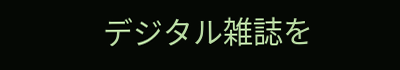デジタル雑誌を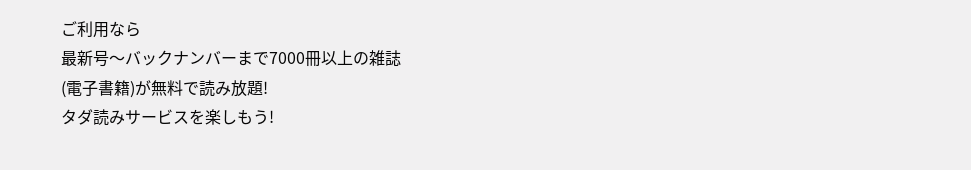ご利用なら
最新号〜バックナンバーまで7000冊以上の雑誌
(電子書籍)が無料で読み放題!
タダ読みサービスを楽しもう!